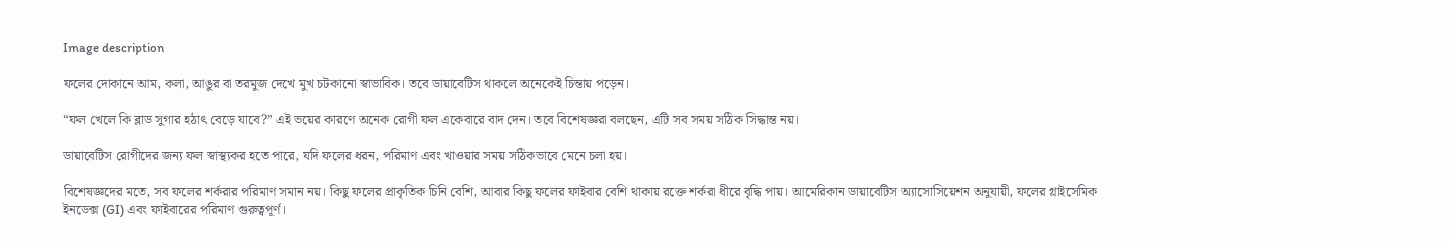Image description

ফলের দোকানে আম, কলা, আঙুর বা তরমুজ দেখে মুখ চটকানো স্বাভাবিক। তবে ডায়াবেটিস থাকলে অনেকেই চিন্তায় পড়েন।

“ফল খেলে কি ব্লাড সুগার হঠাৎ বেড়ে যাবে?” এই ভয়ের কারণে অনেক রোগী ফল একেবারে বাদ দেন। তবে বিশেষজ্ঞরা বলছেন, এটি সব সময় সঠিক সিদ্ধান্ত নয়।

ডায়াবেটিস রোগীদের জন্য ফল স্বাস্থ্যকর হতে পারে, যদি ফলের ধরন, পরিমাণ এবং খাওয়ার সময় সঠিকভাবে মেনে চলা হয়।

বিশেষজ্ঞদের মতে, সব ফলের শর্করার পরিমাণ সমান নয়। কিছু ফলের প্রাকৃতিক চিনি বেশি, আবার কিছু ফলের ফাইবার বেশি থাকায় রক্তে শর্করা ধীরে বৃদ্ধি পায়। আমেরিকান ডায়াবেটিস অ্যাসোসিয়েশন অনুযায়ী, ফলের গ্লাইসেমিক ইনডেক্স (GI) এবং ফাইবারের পরিমাণ গুরুত্বপূর্ণ।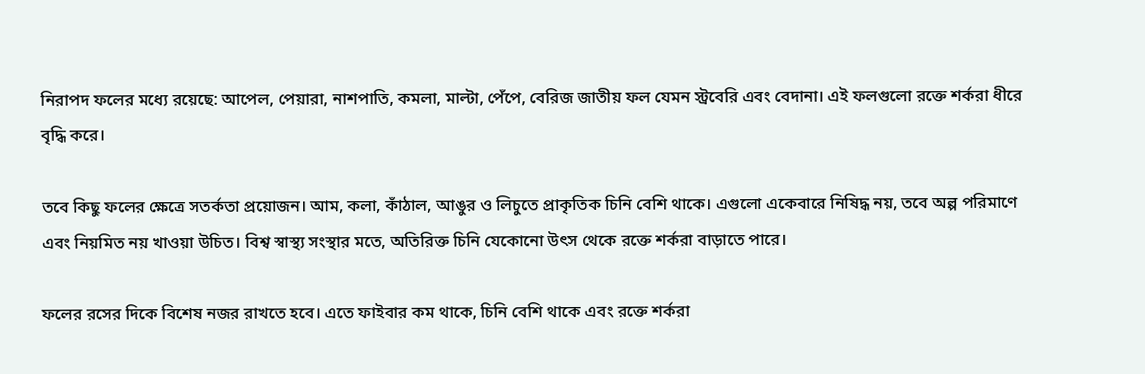নিরাপদ ফলের মধ্যে রয়েছে: আপেল, পেয়ারা, নাশপাতি, কমলা, মাল্টা, পেঁপে, বেরিজ জাতীয় ফল যেমন স্ট্রবেরি এবং বেদানা। এই ফলগুলো রক্তে শর্করা ধীরে বৃদ্ধি করে।

তবে কিছু ফলের ক্ষেত্রে সতর্কতা প্রয়োজন। আম, কলা, কাঁঠাল, আঙুর ও লিচুতে প্রাকৃতিক চিনি বেশি থাকে। এগুলো একেবারে নিষিদ্ধ নয়, তবে অল্প পরিমাণে এবং নিয়মিত নয় খাওয়া উচিত। বিশ্ব স্বাস্থ্য সংস্থার মতে, অতিরিক্ত চিনি যেকোনো উৎস থেকে রক্তে শর্করা বাড়াতে পারে।

ফলের রসের দিকে বিশেষ নজর রাখতে হবে। এতে ফাইবার কম থাকে, চিনি বেশি থাকে এবং রক্তে শর্করা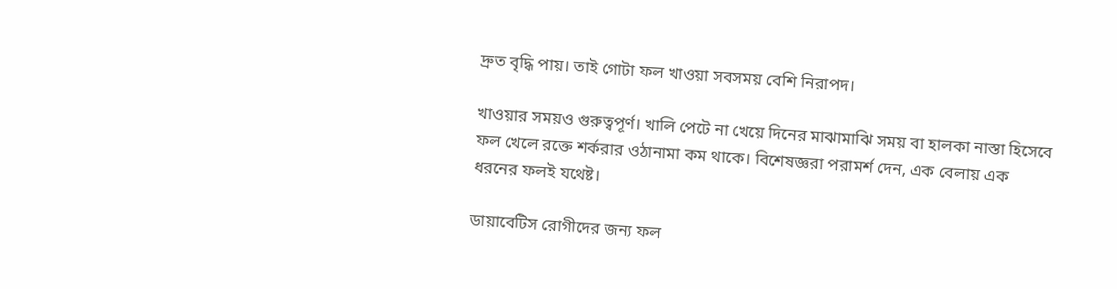দ্রুত বৃদ্ধি পায়। তাই গোটা ফল খাওয়া সবসময় বেশি নিরাপদ।

খাওয়ার সময়ও গুরুত্বপূর্ণ। খালি পেটে না খেয়ে দিনের মাঝামাঝি সময় বা হালকা নাস্তা হিসেবে ফল খেলে রক্তে শর্করার ওঠানামা কম থাকে। বিশেষজ্ঞরা পরামর্শ দেন, এক বেলায় এক ধরনের ফলই যথেষ্ট।

ডায়াবেটিস রোগীদের জন্য ফল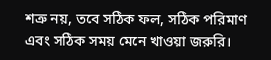শত্রু নয়, তবে সঠিক ফল, সঠিক পরিমাণ এবং সঠিক সময় মেনে খাওয়া জরুরি।